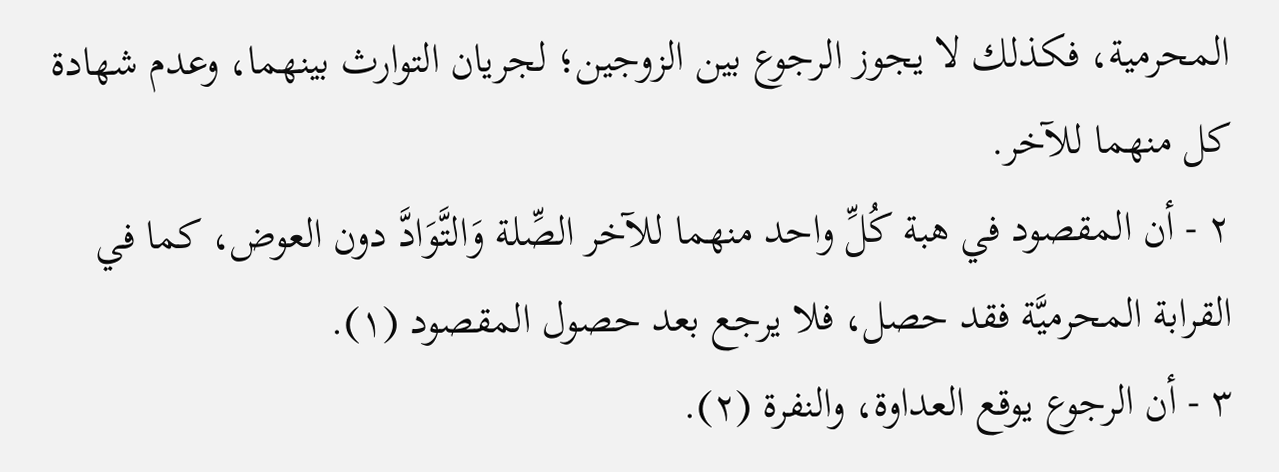المحرمية، فكذلك لا يجوز الرجوع بين الزوجين؛ لجريان التوارث بينهما، وعدم شهادة كل منهما للآخر.
٢ - أن المقصود في هبة كُلِّ واحد منهما للآخر الصِّلة وَالتَّوَادَّ دون العوض، كما في القرابة المحرميَّة فقد حصل، فلا يرجع بعد حصول المقصود (١).
٣ - أن الرجوع يوقع العداوة، والنفرة (٢).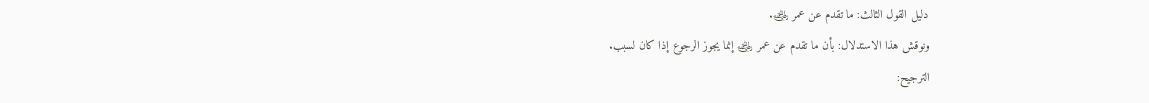دليل القول الثالث: ما تقدم عن عمر ﵁.
ونوقش هذا الاستدلال: بأن ما تقدم عن عمر ﵁ إنما يجوز الرجوع إذا كان لسبب.
الترجيح: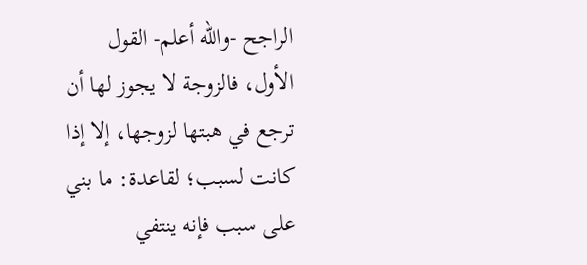الراجح -والله أعلم- القول الأول، فالزوجة لا يجوز لها أن ترجع في هبتها لزوجها، إلا إذا كانت لسبب؛ لقاعدة: ما بني على سبب فإنه ينتفي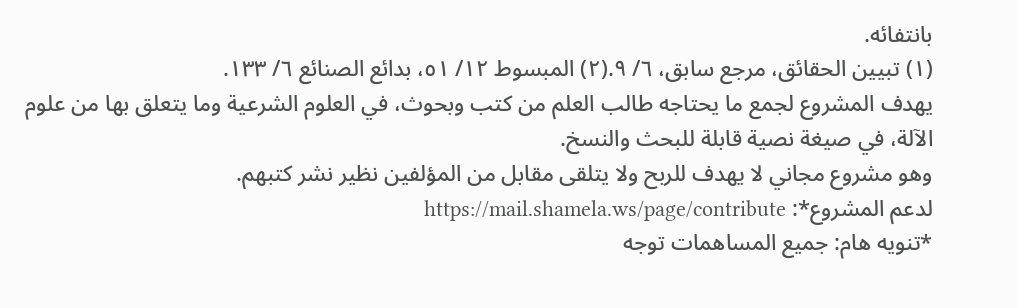بانتفائه.
(١) تبيين الحقائق، مرجع سابق، ٦/ ٩.(٢) المبسوط ١٢/ ٥١، بدائع الصنائع ٦/ ١٣٣.
يهدف المشروع لجمع ما يحتاجه طالب العلم من كتب وبحوث، في العلوم الشرعية وما يتعلق بها من علوم الآلة، في صيغة نصية قابلة للبحث والنسخ.
وهو مشروع مجاني لا يهدف للربح ولا يتلقى مقابل من المؤلفين نظير نشر كتبهم.
لدعم المشروع*: https://mail.shamela.ws/page/contribute
*تنويه هام: جميع المساهمات توجه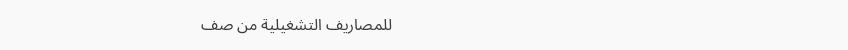للمصاريف التشغيلية من صف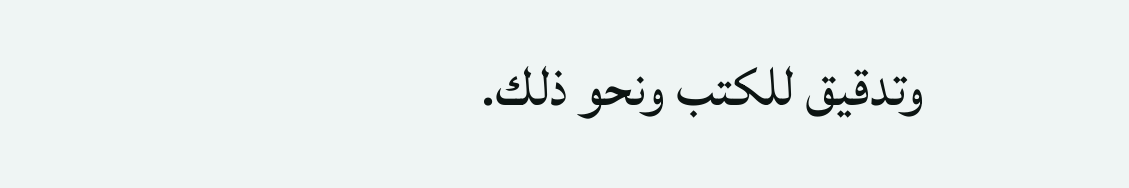وتدقيق للكتب ونحو ذلك.